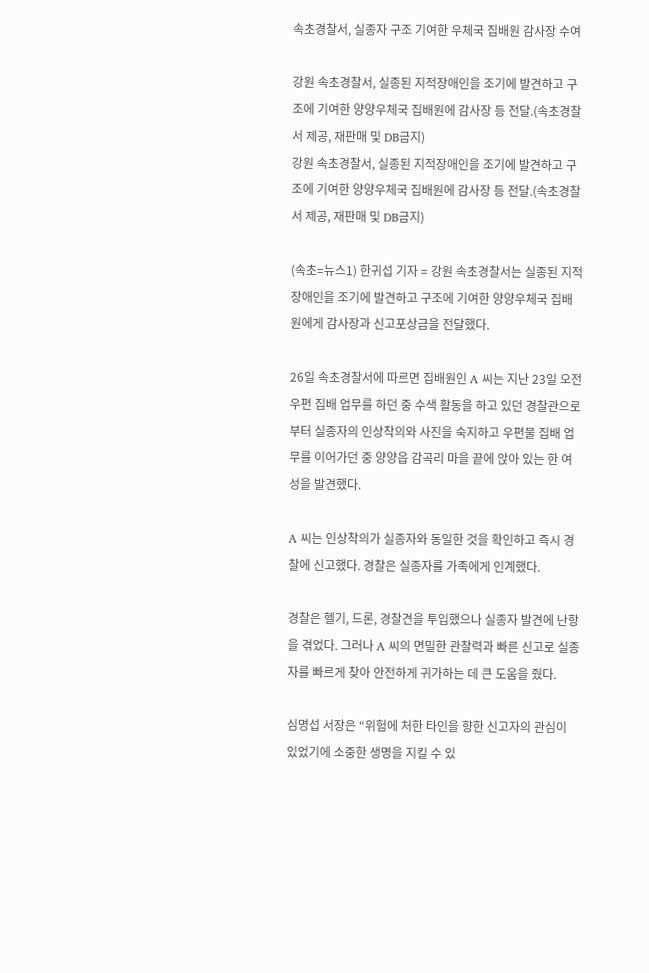속초경찰서, 실종자 구조 기여한 우체국 집배원 감사장 수여

강원 속초경찰서, 실종된 지적장애인을 조기에 발견하고 구조에 기여한 양양우체국 집배원에 감사장 등 전달.(속초경찰서 제공, 재판매 및 DB금지)
강원 속초경찰서, 실종된 지적장애인을 조기에 발견하고 구조에 기여한 양양우체국 집배원에 감사장 등 전달.(속초경찰서 제공, 재판매 및 DB금지)

(속초=뉴스1) 한귀섭 기자 = 강원 속초경찰서는 실종된 지적장애인을 조기에 발견하고 구조에 기여한 양양우체국 집배원에게 감사장과 신고포상금을 전달했다.

26일 속초경찰서에 따르면 집배원인 A 씨는 지난 23일 오전 우편 집배 업무를 하던 중 수색 활동을 하고 있던 경찰관으로부터 실종자의 인상착의와 사진을 숙지하고 우편물 집배 업무를 이어가던 중 양양읍 감곡리 마을 끝에 앉아 있는 한 여성을 발견했다.

A 씨는 인상착의가 실종자와 동일한 것을 확인하고 즉시 경찰에 신고했다. 경찰은 실종자를 가족에게 인계했다.

경찰은 헬기, 드론, 경찰견을 투입했으나 실종자 발견에 난항을 겪었다. 그러나 A 씨의 면밀한 관찰력과 빠른 신고로 실종자를 빠르게 찾아 안전하게 귀가하는 데 큰 도움을 줬다.

심명섭 서장은 “위험에 처한 타인을 향한 신고자의 관심이 있었기에 소중한 생명을 지킬 수 있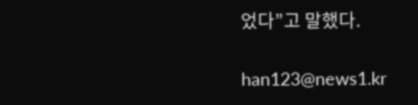었다”고 말했다.

han123@news1.kr